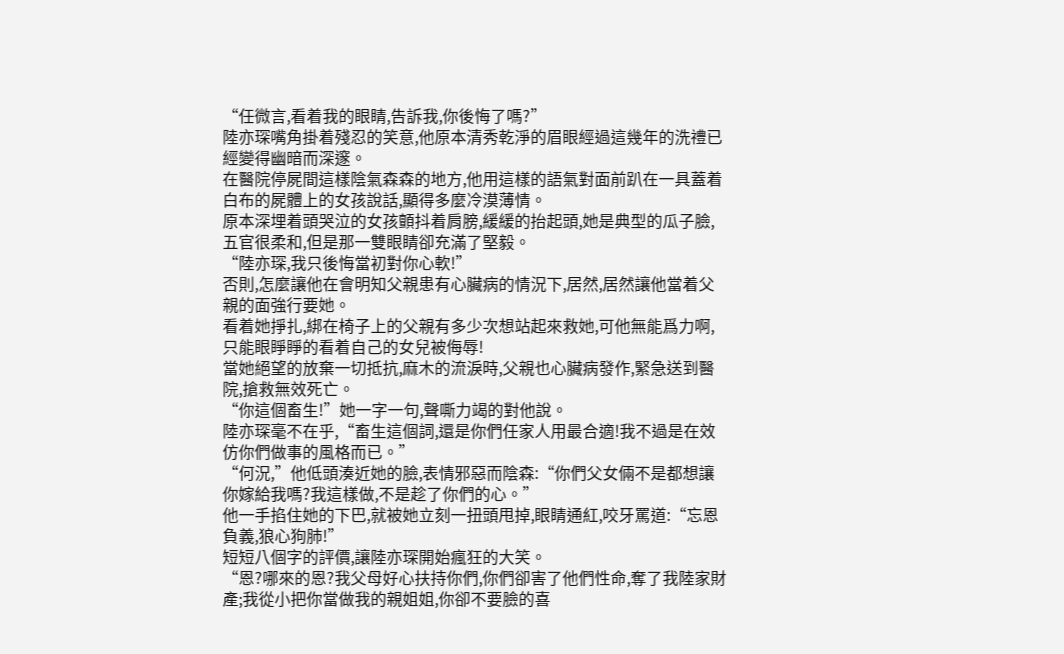“任微言,看着我的眼睛,告訴我,你後悔了嗎?”
陸亦琛嘴角掛着殘忍的笑意,他原本清秀乾淨的眉眼經過這幾年的洗禮已經變得幽暗而深邃。
在醫院停屍間這樣陰氣森森的地方,他用這樣的語氣對面前趴在一具蓋着白布的屍體上的女孩說話,顯得多麼冷漠薄情。
原本深埋着頭哭泣的女孩顫抖着肩膀,緩緩的抬起頭,她是典型的瓜子臉,五官很柔和,但是那一雙眼睛卻充滿了堅毅。
“陸亦琛,我只後悔當初對你心軟!”
否則,怎麼讓他在會明知父親患有心臟病的情況下,居然,居然讓他當着父親的面強行要她。
看着她掙扎,綁在椅子上的父親有多少次想站起來救她,可他無能爲力啊,只能眼睜睜的看着自己的女兒被侮辱!
當她絕望的放棄一切抵抗,麻木的流淚時,父親也心臟病發作,緊急送到醫院,搶救無效死亡。
“你這個畜生!”她一字一句,聲嘶力竭的對他說。
陸亦琛毫不在乎,“畜生這個詞,還是你們任家人用最合適!我不過是在效仿你們做事的風格而已。”
“何況,”他低頭湊近她的臉,表情邪惡而陰森:“你們父女倆不是都想讓你嫁給我嗎?我這樣做,不是趁了你們的心。”
他一手掐住她的下巴,就被她立刻一扭頭甩掉,眼睛通紅,咬牙罵道:“忘恩負義,狼心狗肺!”
短短八個字的評價,讓陸亦琛開始瘋狂的大笑。
“恩?哪來的恩?我父母好心扶持你們,你們卻害了他們性命,奪了我陸家財產;我從小把你當做我的親姐姐,你卻不要臉的喜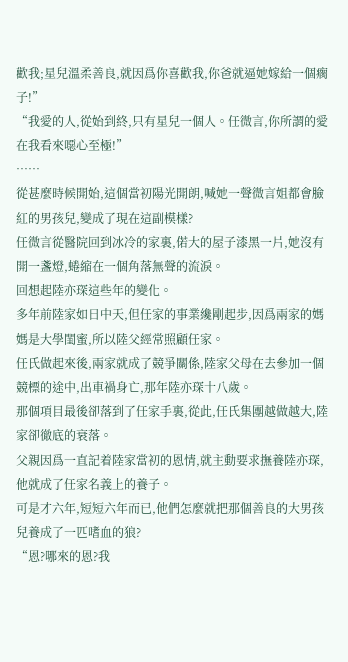歡我;星兒溫柔善良,就因爲你喜歡我,你爸就逼她嫁給一個瘸子!”
“我愛的人,從始到終,只有星兒一個人。任微言,你所謂的愛在我看來噁心至極!”
……
從甚麼時候開始,這個當初陽光開朗,喊她一聲微言姐都會臉紅的男孩兒,變成了現在這副模樣?
任微言從醫院回到冰冷的家裏,偌大的屋子漆黑一片,她沒有開一盞燈,蜷縮在一個角落無聲的流淚。
回想起陸亦琛這些年的變化。
多年前陸家如日中天,但任家的事業纔剛起步,因爲兩家的媽媽是大學閨蜜,所以陸父經常照顧任家。
任氏做起來後,兩家就成了競爭關係,陸家父母在去參加一個競標的途中,出車禍身亡,那年陸亦琛十八歲。
那個項目最後卻落到了任家手裏,從此,任氏集團越做越大,陸家卻徹底的衰落。
父親因爲一直記着陸家當初的恩情,就主動要求撫養陸亦琛,他就成了任家名義上的養子。
可是才六年,短短六年而已,他們怎麼就把那個善良的大男孩兒養成了一匹嗜血的狼?
“恩?哪來的恩?我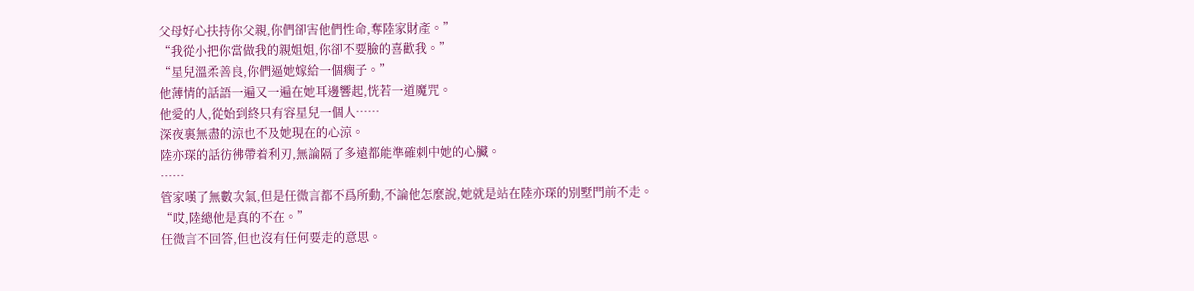父母好心扶持你父親,你們卻害他們性命,奪陸家財產。”
“我從小把你當做我的親姐姐,你卻不要臉的喜歡我。”
“星兒溫柔善良,你們逼她嫁給一個瘸子。”
他薄情的話語一遍又一遍在她耳邊響起,恍若一道魔咒。
他愛的人,從始到終只有容星兒一個人……
深夜裏無盡的涼也不及她現在的心涼。
陸亦琛的話彷彿帶着利刃,無論隔了多遠都能準確刺中她的心臟。
……
管家嘆了無數次氣,但是任微言都不爲所動,不論他怎麼說,她就是站在陸亦琛的別墅門前不走。
“哎,陸總他是真的不在。”
任微言不回答,但也沒有任何要走的意思。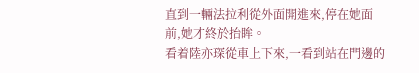直到一輛法拉利從外面開進來,停在她面前,她才終於抬眸。
看着陸亦琛從車上下來,一看到站在門邊的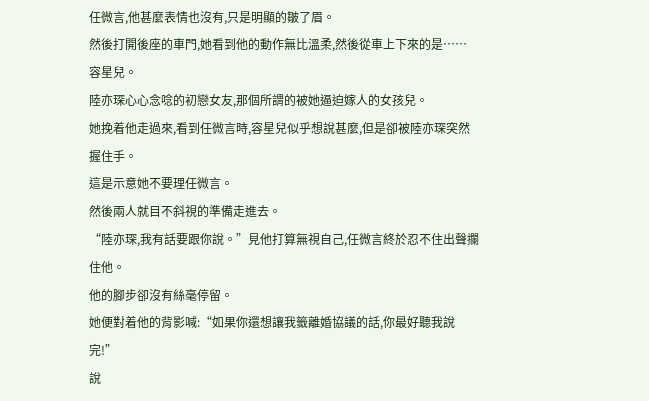任微言,他甚麼表情也沒有,只是明顯的皺了眉。
然後打開後座的車門,她看到他的動作無比溫柔,然後從車上下來的是……
容星兒。
陸亦琛心心念唸的初戀女友,那個所謂的被她逼迫嫁人的女孩兒。
她挽着他走過來,看到任微言時,容星兒似乎想說甚麼,但是卻被陸亦琛突然握住手。
這是示意她不要理任微言。
然後兩人就目不斜視的準備走進去。
“陸亦琛,我有話要跟你說。”見他打算無視自己,任微言終於忍不住出聲攔住他。
他的腳步卻沒有絲毫停留。
她便對着他的背影喊:“如果你還想讓我籤離婚協議的話,你最好聽我說完!”
說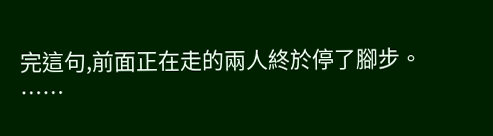完這句,前面正在走的兩人終於停了腳步。
……